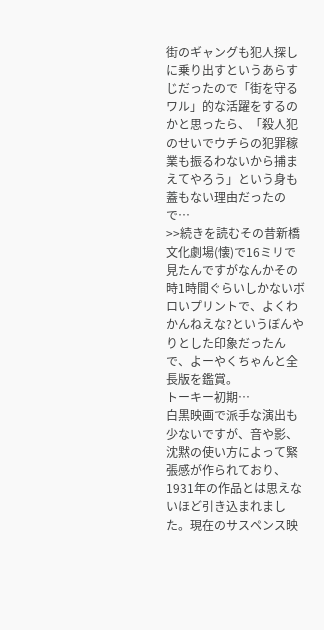街のギャングも犯人探しに乗り出すというあらすじだったので「街を守るワル」的な活躍をするのかと思ったら、「殺人犯のせいでウチらの犯罪稼業も振るわないから捕まえてやろう」という身も蓋もない理由だったので…
>>続きを読むその昔新橋文化劇場(懐)で16ミリで見たんですがなんかその時1時間ぐらいしかないボロいプリントで、よくわかんねえな?というぼんやりとした印象だったんで、よーやくちゃんと全長版を鑑賞。
トーキー初期…
白黒映画で派手な演出も少ないですが、音や影、沈黙の使い方によって緊張感が作られており、1931年の作品とは思えないほど引き込まれました。現在のサスペンス映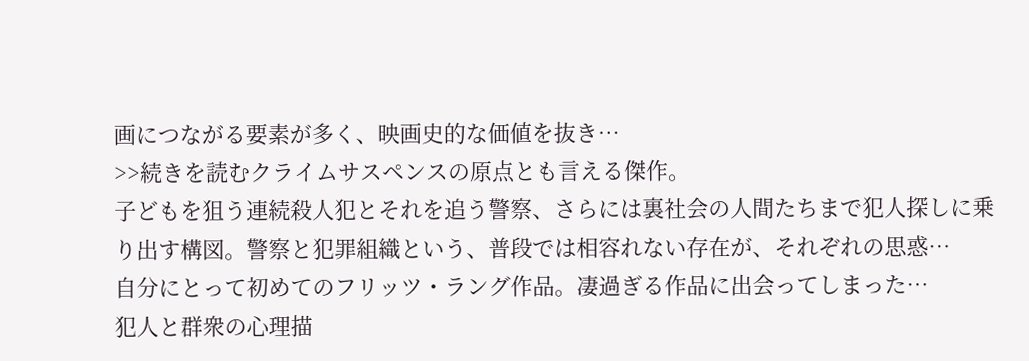画につながる要素が多く、映画史的な価値を抜き…
>>続きを読むクライムサスペンスの原点とも言える傑作。
子どもを狙う連続殺人犯とそれを追う警察、さらには裏社会の人間たちまで犯人探しに乗り出す構図。警察と犯罪組織という、普段では相容れない存在が、それぞれの思惑…
自分にとって初めてのフリッツ・ラング作品。凄過ぎる作品に出会ってしまった…
犯人と群衆の心理描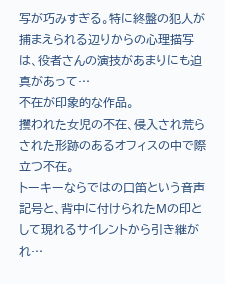写が巧みすぎる。特に終盤の犯人が捕まえられる辺りからの心理描写は、役者さんの演技があまりにも迫真があって…
不在が印象的な作品。
攫われた女児の不在、侵入され荒らされた形跡のあるオフィスの中で際立つ不在。
トーキーならではの口笛という音声記号と、背中に付けられたМの印として現れるサイレントから引き継がれ…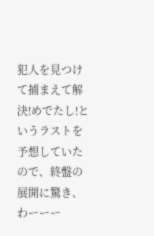犯人を見つけて捕まえて解決!めでたし!というラストを予想していたので、終盤の展開に驚き、わーーー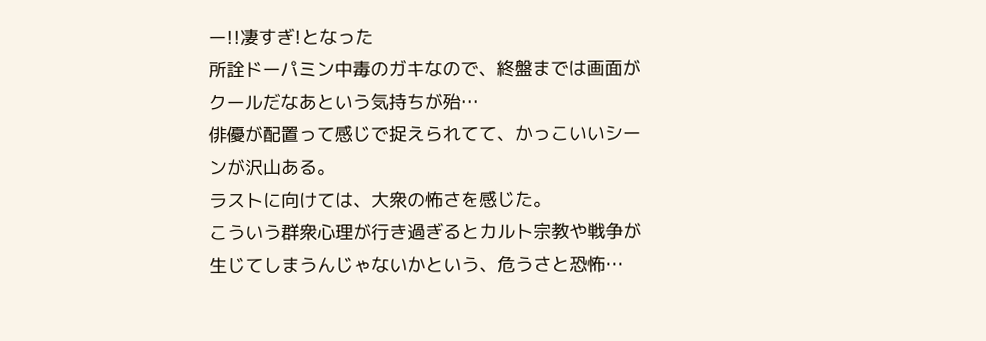ー!!凄すぎ!となった
所詮ドーパミン中毒のガキなので、終盤までは画面がクールだなあという気持ちが殆…
俳優が配置って感じで捉えられてて、かっこいいシーンが沢山ある。
ラストに向けては、大衆の怖さを感じた。
こういう群衆心理が行き過ぎるとカルト宗教や戦争が生じてしまうんじゃないかという、危うさと恐怖…